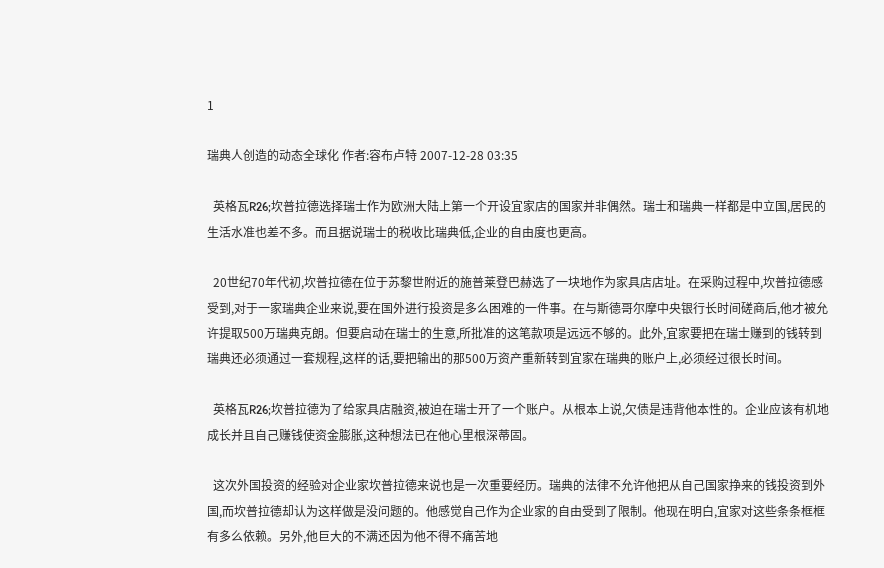1

瑞典人创造的动态全球化 作者:容布卢特 2007-12-28 03:35

  英格瓦R26;坎普拉德选择瑞士作为欧洲大陆上第一个开设宜家店的国家并非偶然。瑞士和瑞典一样都是中立国,居民的生活水准也差不多。而且据说瑞士的税收比瑞典低,企业的自由度也更高。

  20世纪70年代初,坎普拉德在位于苏黎世附近的施普莱登巴赫选了一块地作为家具店店址。在采购过程中,坎普拉德感受到,对于一家瑞典企业来说,要在国外进行投资是多么困难的一件事。在与斯德哥尔摩中央银行长时间磋商后,他才被允许提取500万瑞典克朗。但要启动在瑞士的生意,所批准的这笔款项是远远不够的。此外,宜家要把在瑞士赚到的钱转到瑞典还必须通过一套规程,这样的话,要把输出的那500万资产重新转到宜家在瑞典的账户上,必须经过很长时间。

  英格瓦R26;坎普拉德为了给家具店融资,被迫在瑞士开了一个账户。从根本上说,欠债是违背他本性的。企业应该有机地成长并且自己赚钱使资金膨胀,这种想法已在他心里根深蒂固。

  这次外国投资的经验对企业家坎普拉德来说也是一次重要经历。瑞典的法律不允许他把从自己国家挣来的钱投资到外国,而坎普拉德却认为这样做是没问题的。他感觉自己作为企业家的自由受到了限制。他现在明白,宜家对这些条条框框有多么依赖。另外,他巨大的不满还因为他不得不痛苦地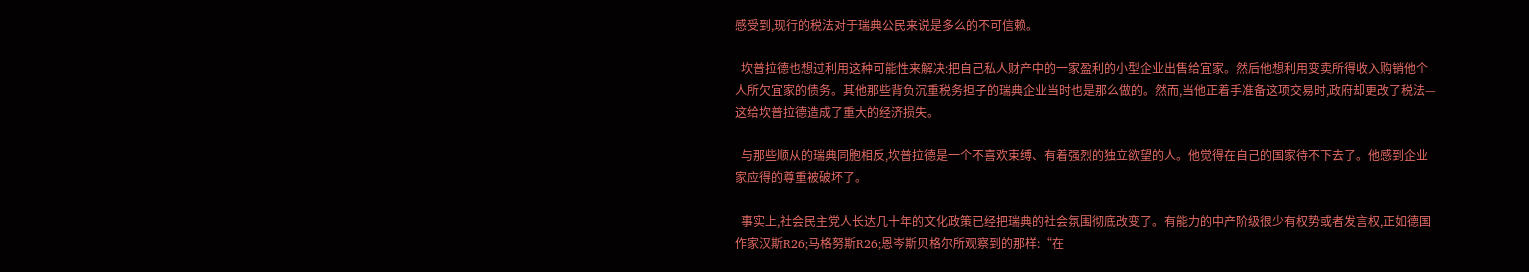感受到,现行的税法对于瑞典公民来说是多么的不可信赖。

  坎普拉德也想过利用这种可能性来解决:把自己私人财产中的一家盈利的小型企业出售给宜家。然后他想利用变卖所得收入购销他个人所欠宜家的债务。其他那些背负沉重税务担子的瑞典企业当时也是那么做的。然而,当他正着手准备这项交易时,政府却更改了税法—这给坎普拉德造成了重大的经济损失。

  与那些顺从的瑞典同胞相反,坎普拉德是一个不喜欢束缚、有着强烈的独立欲望的人。他觉得在自己的国家待不下去了。他感到企业家应得的尊重被破坏了。

  事实上,社会民主党人长达几十年的文化政策已经把瑞典的社会氛围彻底改变了。有能力的中产阶级很少有权势或者发言权,正如德国作家汉斯R26;马格努斯R26;恩岑斯贝格尔所观察到的那样:“在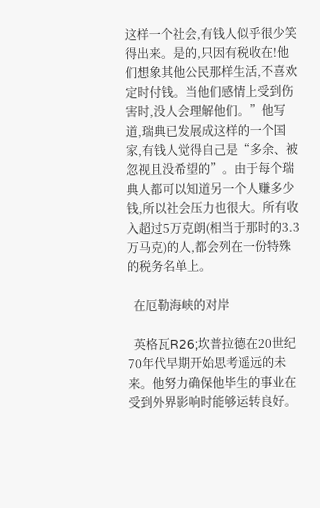这样一个社会,有钱人似乎很少笑得出来。是的,只因有税收在!他们想象其他公民那样生活,不喜欢定时付钱。当他们感情上受到伤害时,没人会理解他们。”他写道,瑞典已发展成这样的一个国家,有钱人觉得自己是“多余、被忽视且没希望的”。由于每个瑞典人都可以知道另一个人赚多少钱,所以社会压力也很大。所有收入超过5万克朗(相当于那时的3.3万马克)的人,都会列在一份特殊的税务名单上。

  在厄勒海峡的对岸

  英格瓦R26;坎普拉德在20世纪70年代早期开始思考遥远的未来。他努力确保他毕生的事业在受到外界影响时能够运转良好。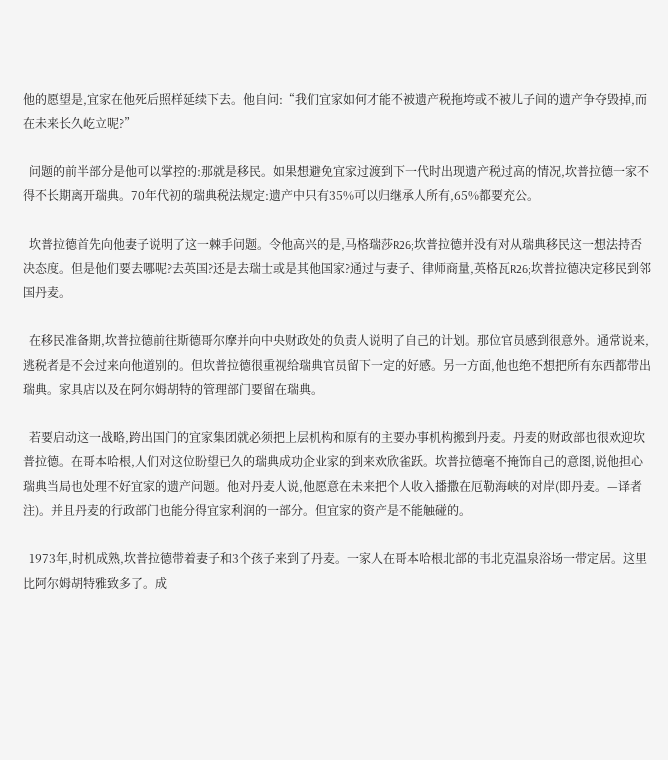他的愿望是,宜家在他死后照样延续下去。他自问:“我们宜家如何才能不被遗产税拖垮或不被儿子间的遗产争夺毁掉,而在未来长久屹立呢?”

  问题的前半部分是他可以掌控的:那就是移民。如果想避免宜家过渡到下一代时出现遗产税过高的情况,坎普拉德一家不得不长期离开瑞典。70年代初的瑞典税法规定:遗产中只有35%可以归继承人所有,65%都要充公。

  坎普拉德首先向他妻子说明了这一棘手问题。令他高兴的是,马格瑞莎R26;坎普拉德并没有对从瑞典移民这一想法持否决态度。但是他们要去哪呢?去英国?还是去瑞士或是其他国家?通过与妻子、律师商量,英格瓦R26;坎普拉德决定移民到邻国丹麦。

  在移民准备期,坎普拉德前往斯德哥尔摩并向中央财政处的负责人说明了自己的计划。那位官员感到很意外。通常说来,逃税者是不会过来向他道别的。但坎普拉德很重视给瑞典官员留下一定的好感。另一方面,他也绝不想把所有东西都带出瑞典。家具店以及在阿尔姆胡特的管理部门要留在瑞典。

  若要启动这一战略,跨出国门的宜家集团就必须把上层机构和原有的主要办事机构搬到丹麦。丹麦的财政部也很欢迎坎普拉德。在哥本哈根,人们对这位盼望已久的瑞典成功企业家的到来欢欣雀跃。坎普拉德毫不掩饰自己的意图,说他担心瑞典当局也处理不好宜家的遗产问题。他对丹麦人说,他愿意在未来把个人收入播撒在厄勒海峡的对岸(即丹麦。—译者注)。并且丹麦的行政部门也能分得宜家利润的一部分。但宜家的资产是不能触碰的。

  1973年,时机成熟,坎普拉德带着妻子和3个孩子来到了丹麦。一家人在哥本哈根北部的韦北克温泉浴场一带定居。这里比阿尔姆胡特雅致多了。成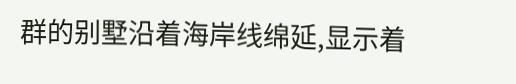群的别墅沿着海岸线绵延,显示着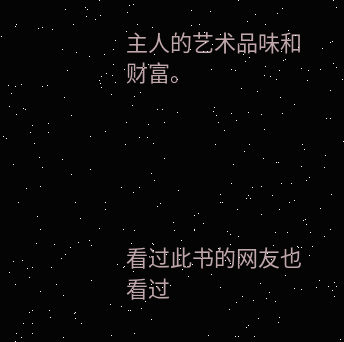主人的艺术品味和财富。





看过此书的网友也看过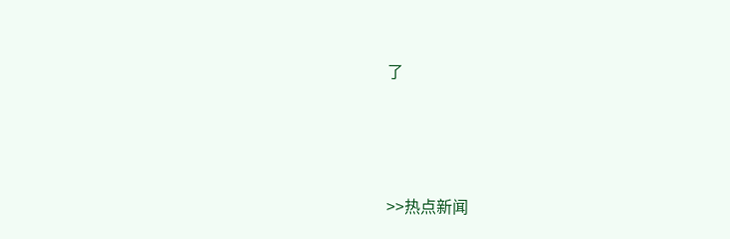了




>>热点新闻